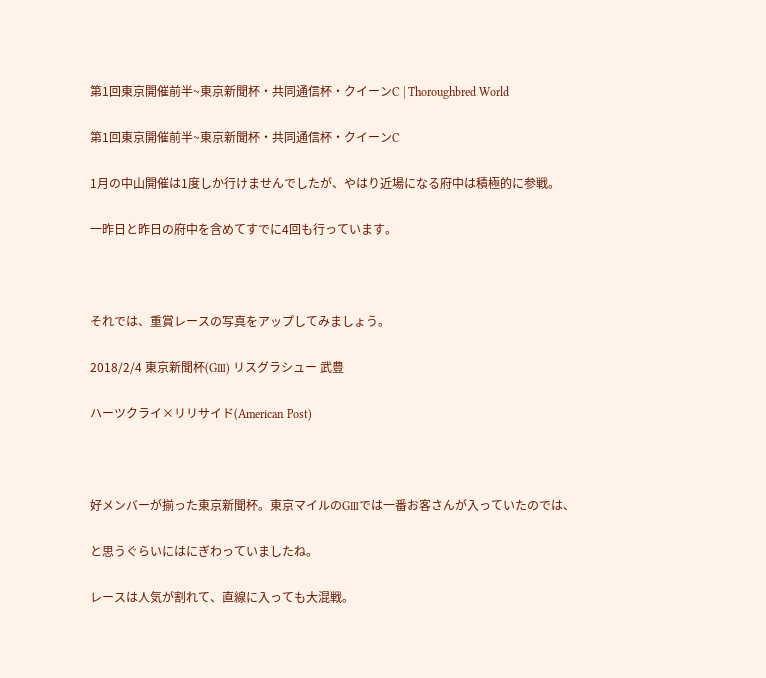第1回東京開催前半~東京新聞杯・共同通信杯・クイーンC | Thoroughbred World

第1回東京開催前半~東京新聞杯・共同通信杯・クイーンC

1月の中山開催は1度しか行けませんでしたが、やはり近場になる府中は積極的に参戦。

一昨日と昨日の府中を含めてすでに4回も行っています。



それでは、重賞レースの写真をアップしてみましょう。

2018/2/4 東京新聞杯(GⅢ) リスグラシュー 武豊

ハーツクライ×リリサイド(American Post)



好メンバーが揃った東京新聞杯。東京マイルのGⅢでは一番お客さんが入っていたのでは、

と思うぐらいにはにぎわっていましたね。

レースは人気が割れて、直線に入っても大混戦。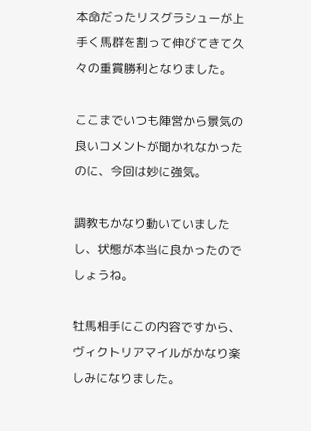本命だったリスグラシューが上手く馬群を割って伸びてきて久々の重賞勝利となりました。

ここまでいつも陣営から景気の良いコメントが聞かれなかったのに、今回は妙に強気。

調教もかなり動いていましたし、状態が本当に良かったのでしょうね。

牡馬相手にこの内容ですから、ヴィクトリアマイルがかなり楽しみになりました。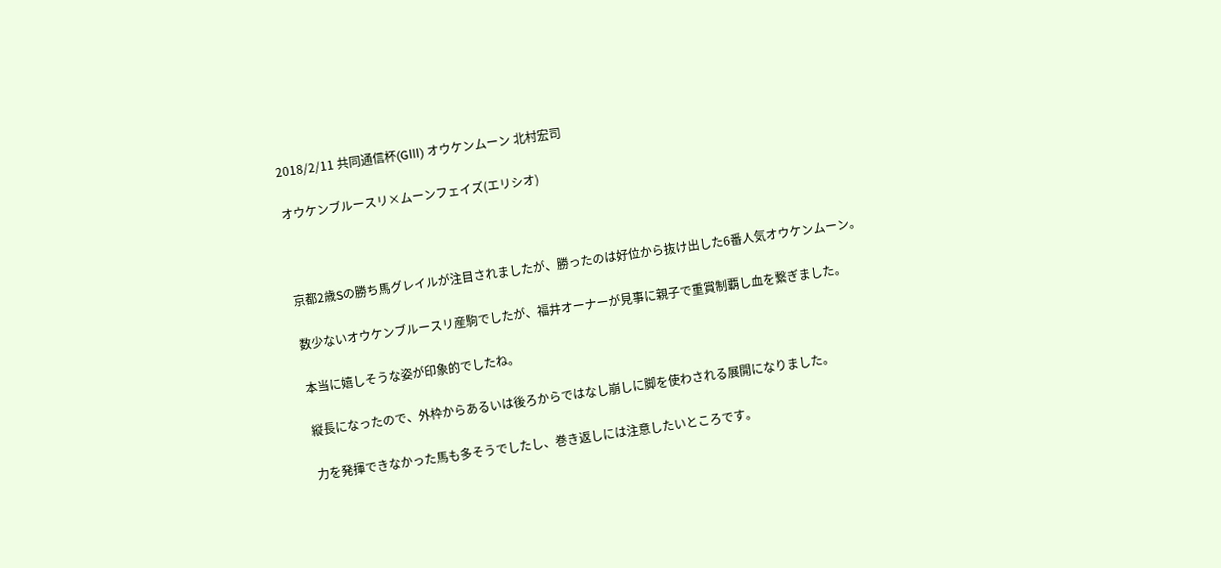2018/2/11 共同通信杯(GⅢ) オウケンムーン 北村宏司

オウケンブルースリ×ムーンフェイズ(エリシオ)



京都2歳Sの勝ち馬グレイルが注目されましたが、勝ったのは好位から抜け出した6番人気オウケンムーン。

数少ないオウケンブルースリ産駒でしたが、福井オーナーが見事に親子で重賞制覇し血を繋ぎました。

本当に嬉しそうな姿が印象的でしたね。

縦長になったので、外枠からあるいは後ろからではなし崩しに脚を使わされる展開になりました。

力を発揮できなかった馬も多そうでしたし、巻き返しには注意したいところです。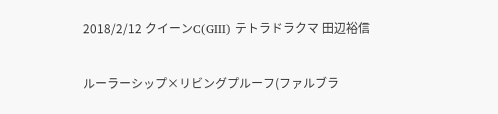2018/2/12 クイーンC(GⅢ) テトラドラクマ 田辺裕信

ルーラーシップ×リビングプルーフ(ファルブラ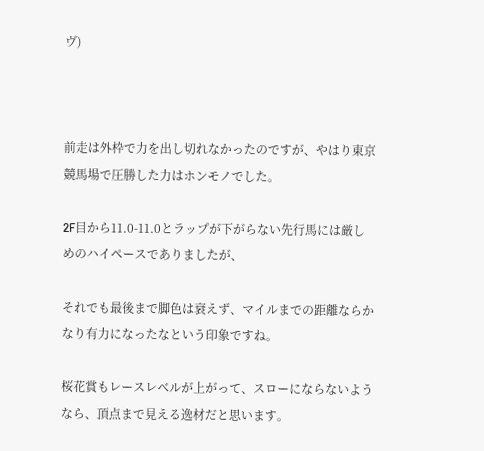ヴ)



前走は外枠で力を出し切れなかったのですが、やはり東京競馬場で圧勝した力はホンモノでした。

2F目から11.0-11.0とラップが下がらない先行馬には厳しめのハイペースでありましたが、

それでも最後まで脚色は衰えず、マイルまでの距離ならかなり有力になったなという印象ですね。

桜花賞もレースレベルが上がって、スローにならないようなら、頂点まで見える逸材だと思います。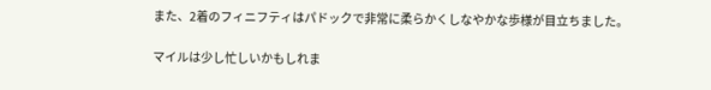また、2着のフィニフティはパドックで非常に柔らかくしなやかな歩様が目立ちました。

マイルは少し忙しいかもしれま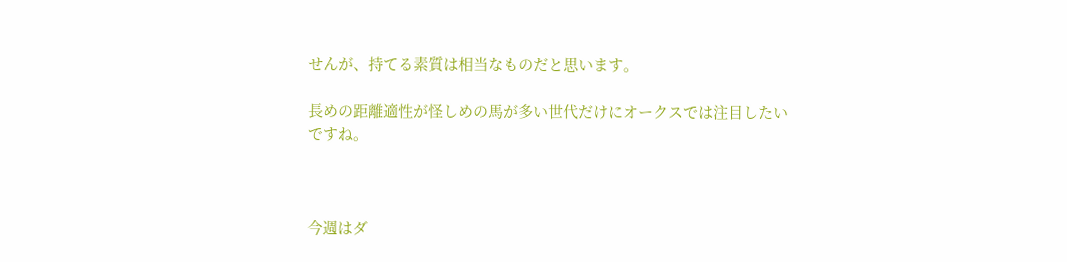せんが、持てる素質は相当なものだと思います。

長めの距離適性が怪しめの馬が多い世代だけにオークスでは注目したいですね。



今週はダ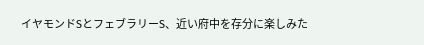イヤモンドSとフェブラリーS、近い府中を存分に楽しみた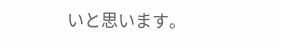いと思います。